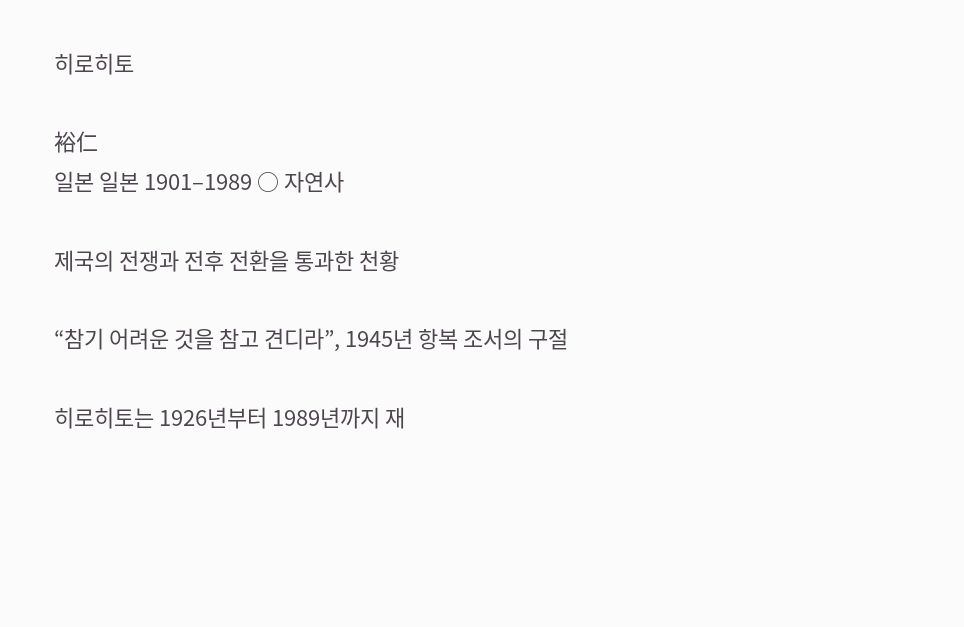히로히토

裕仁
일본 일본 1901–1989 ○ 자연사

제국의 전쟁과 전후 전환을 통과한 천황

“참기 어려운 것을 참고 견디라”, 1945년 항복 조서의 구절

히로히토는 1926년부터 1989년까지 재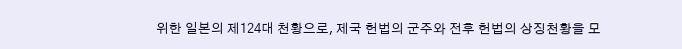위한 일본의 제124대 천황으로, 제국 헌법의 군주와 전후 헌법의 상징천황을 모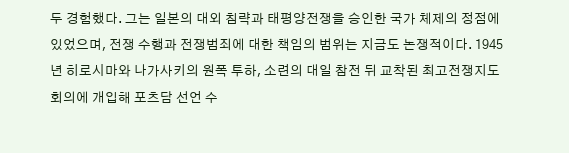두 경험했다. 그는 일본의 대외 침략과 태평양전쟁을 승인한 국가 체제의 정점에 있었으며, 전쟁 수행과 전쟁범죄에 대한 책임의 범위는 지금도 논쟁적이다. 1945년 히로시마와 나가사키의 원폭 투하, 소련의 대일 참전 뒤 교착된 최고전쟁지도회의에 개입해 포츠담 선언 수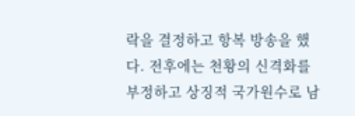락을 결정하고 항복 방송을 했다. 전후에는 천황의 신격화를 부정하고 상징적 국가원수로 남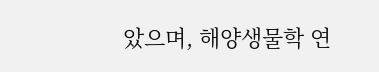았으며, 해양생물학 연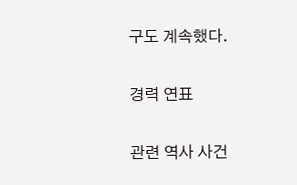구도 계속했다.

경력 연표

관련 역사 사건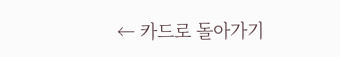← 카드로 돌아가기